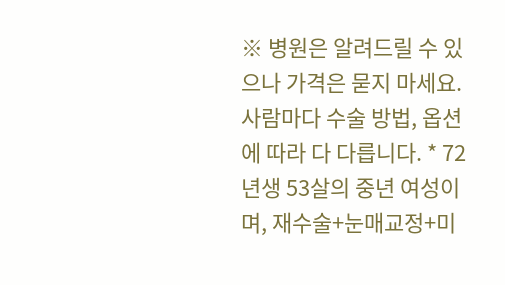※ 병원은 알려드릴 수 있으나 가격은 묻지 마세요. 사람마다 수술 방법, 옵션에 따라 다 다릅니다. * 72년생 53살의 중년 여성이며, 재수술+눈매교정+미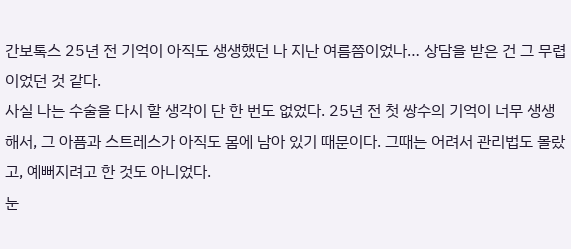간보톡스 25년 전 기억이 아직도 생생했던 나 지난 여름쯤이었나… 상담을 받은 건 그 무렵이었던 것 같다.
사실 나는 수술을 다시 할 생각이 단 한 번도 없었다. 25년 전 첫 쌍수의 기억이 너무 생생해서, 그 아픔과 스트레스가 아직도 몸에 남아 있기 때문이다. 그때는 어려서 관리법도 몰랐고, 예뻐지려고 한 것도 아니었다.
눈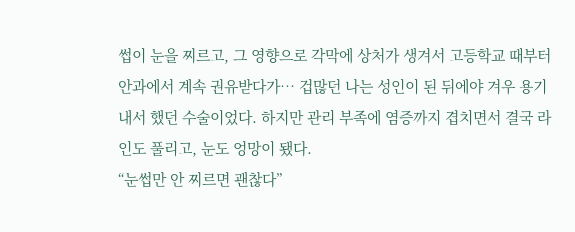썹이 눈을 찌르고, 그 영향으로 각막에 상처가 생겨서 고등학교 때부터 안과에서 계속 권유받다가… 겁많던 나는 성인이 된 뒤에야 겨우 용기 내서 했던 수술이었다. 하지만 관리 부족에 염증까지 겹치면서 결국 라인도 풀리고, 눈도 엉망이 됐다.
“눈썹만 안 찌르면 괜찮다”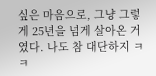싶은 마음으로, 그냥 그렇게 25년을 넘게 살아온 거였다. 나도 참 대단하지 ㅋㅋ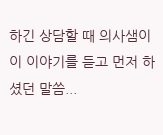하긴 상담할 때 의사샘이 이 이야기를 듣고 먼저 하셨던 말씀...